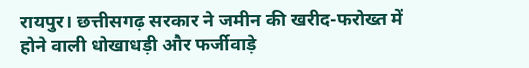रायपुर। छत्तीसगढ़ सरकार ने जमीन की खरीद-फरोख्त में होने वाली धोखाधड़ी और फर्जीवाड़े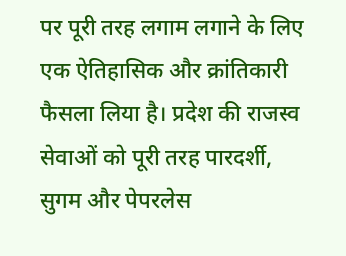पर पूरी तरह लगाम लगाने के लिए एक ऐतिहासिक और क्रांतिकारी फैसला लिया है। प्रदेश की राजस्व सेवाओं को पूरी तरह पारदर्शी, सुगम और पेपरलेस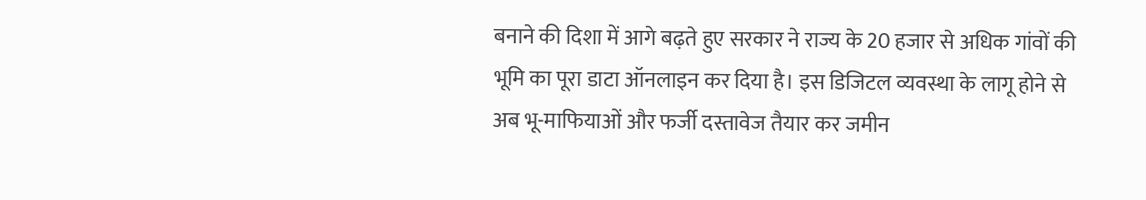बनाने की दिशा में आगे बढ़ते हुए सरकार ने राज्य के 20 हजार से अधिक गांवों की भूमि का पूरा डाटा ऑनलाइन कर दिया है। इस डिजिटल व्यवस्था के लागू होने से अब भू-माफियाओं और फर्जी दस्तावेज तैयार कर जमीन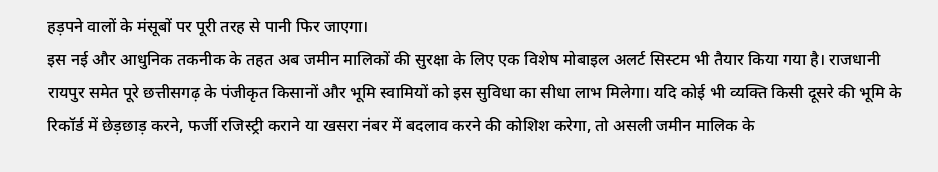हड़पने वालों के मंसूबों पर पूरी तरह से पानी फिर जाएगा।
इस नई और आधुनिक तकनीक के तहत अब जमीन मालिकों की सुरक्षा के लिए एक विशेष मोबाइल अलर्ट सिस्टम भी तैयार किया गया है। राजधानी रायपुर समेत पूरे छत्तीसगढ़ के पंजीकृत किसानों और भूमि स्वामियों को इस सुविधा का सीधा लाभ मिलेगा। यदि कोई भी व्यक्ति किसी दूसरे की भूमि के रिकॉर्ड में छेड़छाड़ करने, फर्जी रजिस्ट्री कराने या खसरा नंबर में बदलाव करने की कोशिश करेगा, तो असली जमीन मालिक के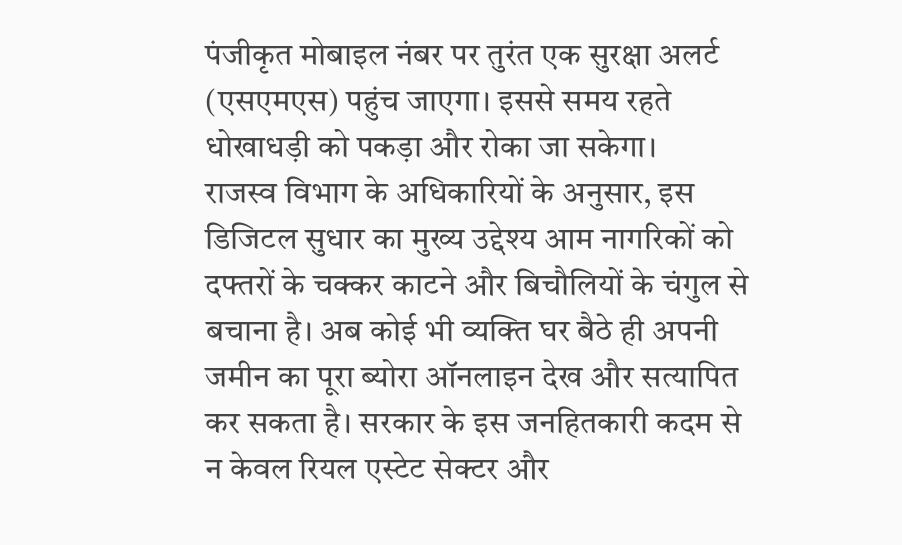पंजीकृत मोबाइल नंबर पर तुरंत एक सुरक्षा अलर्ट (एसएमएस) पहुंच जाएगा। इससे समय रहते धोखाधड़ी को पकड़ा और रोका जा सकेगा।
राजस्व विभाग के अधिकारियों के अनुसार, इस डिजिटल सुधार का मुख्य उद्देश्य आम नागरिकों को दफ्तरों के चक्कर काटने और बिचौलियों के चंगुल से बचाना है। अब कोई भी व्यक्ति घर बैठे ही अपनी जमीन का पूरा ब्योरा ऑनलाइन देख और सत्यापित कर सकता है। सरकार के इस जनहितकारी कदम से न केवल रियल एस्टेट सेक्टर और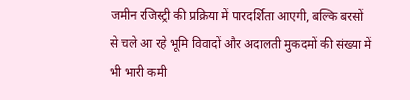जमीन रजिस्ट्री की प्रक्रिया में पारदर्शिता आएगी, बल्कि बरसों से चले आ रहे भूमि विवादों और अदालती मुकदमों की संख्या में भी भारी कमी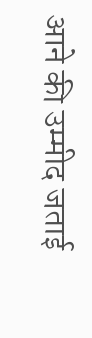आने की उम्मीद जताई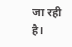जा रही है।